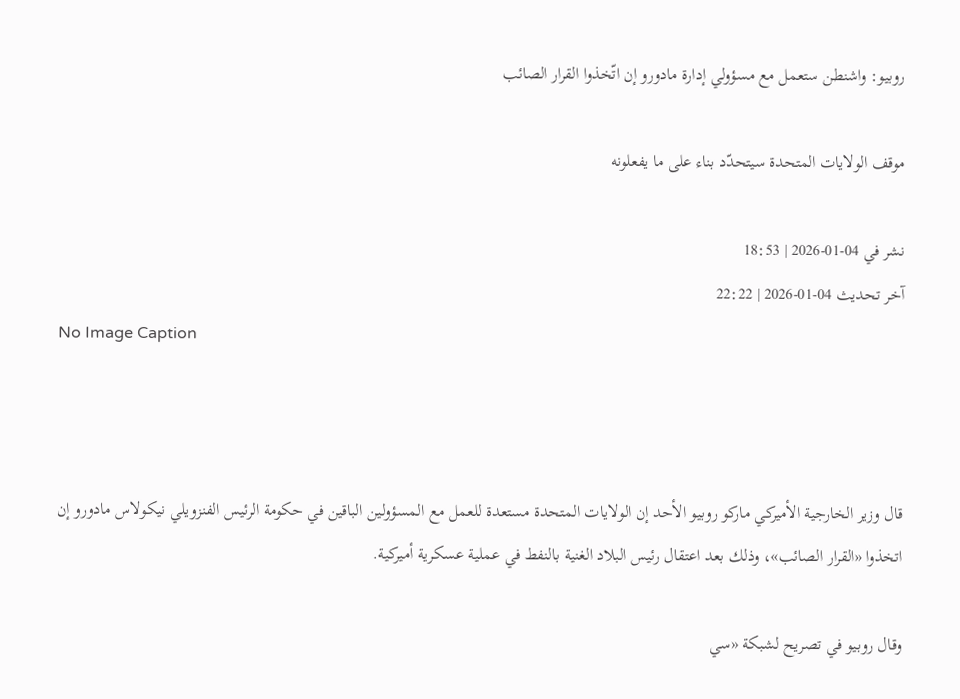روبيو: واشنطن ستعمل مع مسؤولي إدارة مادورو إن اتّخذوا القرار الصائب

موقف الولايات المتحدة سيتحدّد بناء على ما يفعلونه

نشر في 04-01-2026 | 18:53
آخر تحديث 04-01-2026 | 22:22
No Image Caption



قال وزير الخارجية الأميركي ماركو روبيو الأحد إن الولايات المتحدة مستعدة للعمل مع المسؤولين الباقين في حكومة الرئيس الفنزويلي نيكولاس مادورو إن اتخذوا «القرار الصائب»، وذلك بعد اعتقال رئيس البلاد الغنية بالنفط في عملية عسكرية أميركية.

وقال روبيو في تصريح لشبكة «سي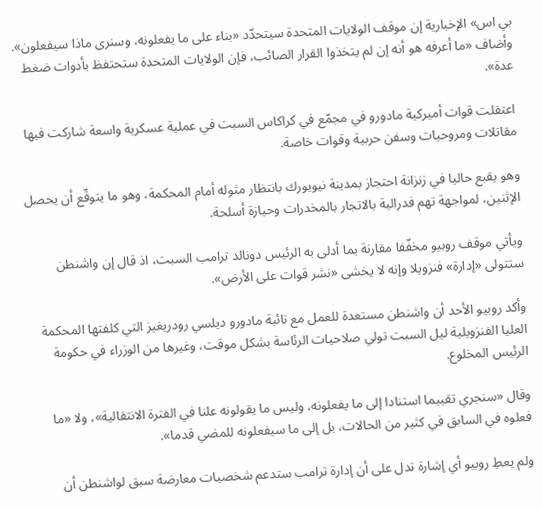بي اس» الإخبارية إن موقف الولايات المتحدة سيتحدّد «بناء على ما يفعلونه، وسنرى ماذا سيفعلون». وأضاف «ما أعرفه هو أنه إن لم يتخذوا القرار الصائب، فإن الولايات المتحدة ستحتفظ بأدوات ضغط عدة».

اعتقلت قوات أميركية مادورو في مجمّع في كراكاس السبت في عملية عسكرية واسعة شاركت فيها مقاتلات ومروحيات وسفن حربية وقوات خاصة.

وهو يقبع حاليا في زنزانة احتجاز بمدينة نيويورك بانتظار مثوله أمام المحكمة، وهو ما يتوقّع أن يحصل الإثنين، لمواجهة تهم فدرالية بالاتجار بالمخدرات وحيازة أسلحة.

ويأتي موقف روبيو مخفّفا مقارنة بما أدلى به الرئيس دونالد ترامب السبت، اذ قال إن واشنطن ستتولى «إدارة» فنزويلا وإنه لا يخشى «نشر قوات على الأرض».

وأكد روبيو الأحد أن واشنطن مستعدة للعمل مع نائبة مادورو ديلسي رودريغيز التي كلفتها المحكمة العليا الفنزويلية ليل السبت تولي صلاحيات الرئاسة بشكل موقت، وغيرها من الوزراء في حكومة الرئيس المخلوع.

وقال «سنجري تقييما استنادا إلى ما يفعلونه، وليس ما يقولونه علنا في الفترة الانتقالية»، ولا «ما فعلوه في السابق في كثير من الحالات، بل إلى ما سيفعلونه للمضي قدما».

ولم يعطِ روبيو أي إشارة تدل على أن إدارة ترامب ستدعم شخصيات معارضة سبق لواشنطن أن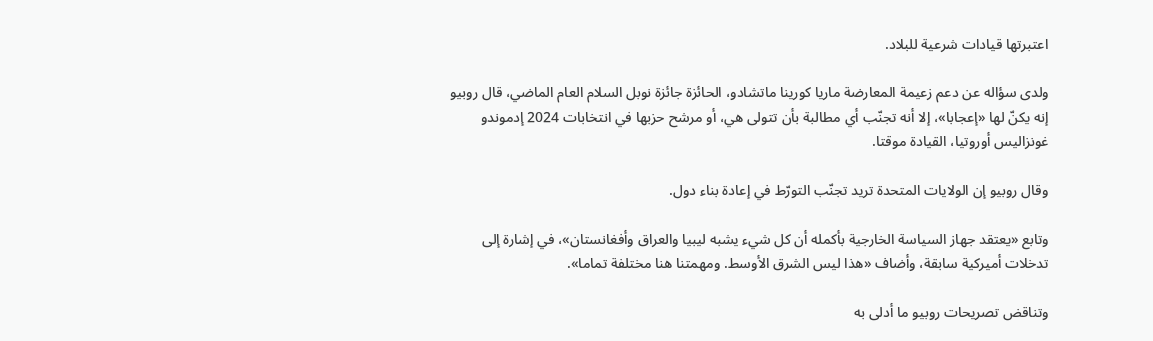اعتبرتها قيادات شرعية للبلاد.

ولدى سؤاله عن دعم زعيمة المعارضة ماريا كورينا ماتشادو، الحائزة جائزة نوبل السلام العام الماضي، قال روبيو إنه يكنّ لها «إعجابا»، إلا أنه تجنّب أي مطالبة بأن تتولى هي، أو مرشح حزبها في انتخابات 2024 إدموندو غونزاليس أوروتيا، القيادة موقتا.

وقال روبيو إن الولايات المتحدة تريد تجنّب التورّط في إعادة بناء دول.

وتابع «يعتقد جهاز السياسة الخارجية بأكمله أن كل شيء يشبه ليبيا والعراق وأفغانستان»، في إشارة إلى تدخلات أميركية سابقة، وأضاف «هذا ليس الشرق الأوسط. ومهمتنا هنا مختلفة تماما».

وتناقض تصريحات روبيو ما أدلى به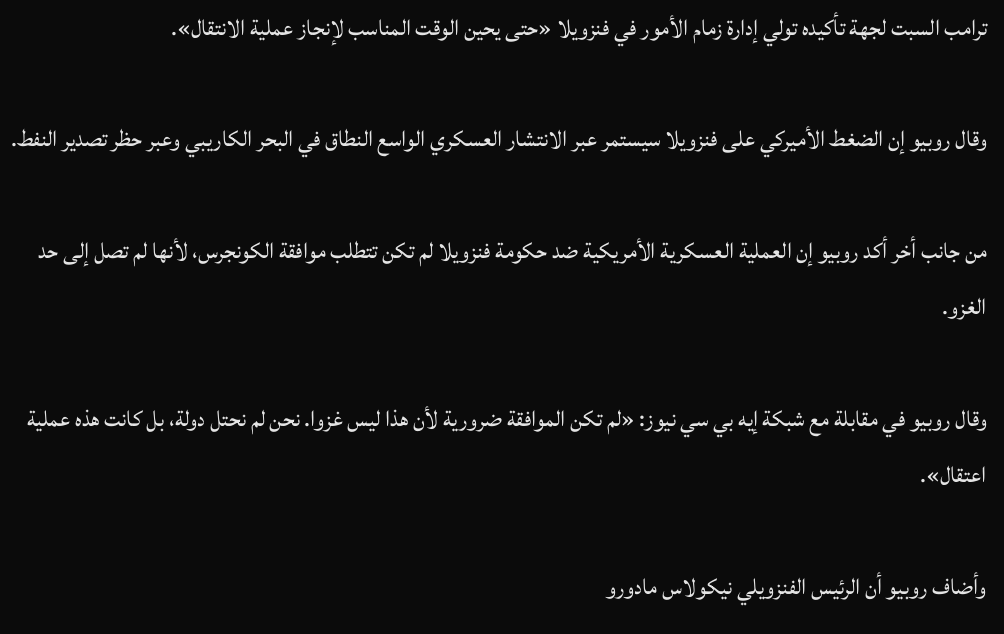ترامب السبت لجهة تأكيده تولي إدارة زمام الأمور في فنزويلا «حتى يحين الوقت المناسب لإنجاز عملية الانتقال».

وقال روبيو إن الضغط الأميركي على فنزويلا سيستمر عبر الانتشار العسكري الواسع النطاق في البحر الكاريبي وعبر حظر تصدير النفط.

من جانب أخر أكد روبيو إن العملية العسكرية الأمريكية ضد حكومة فنزويلا لم تكن تتطلب موافقة الكونجرس، لأنها لم تصل إلى حد الغزو.

وقال روبيو في مقابلة مع شبكة إيه بي سي نيوز: «لم تكن الموافقة ضرورية لأن هذا ليس غزوا. نحن لم نحتل دولة، بل كانت هذه عملية اعتقال».

وأضاف روبيو أن الرئيس الفنزويلي نيكولاس مادورو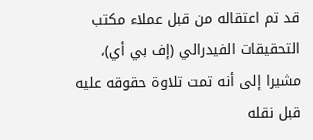قد تم اعتقاله من قبل عملاء مكتب التحقيقات الفيدرالي (إف بي أي)، مشيرا إلى أنه تمت تلاوة حقوقه عليه قبل نقله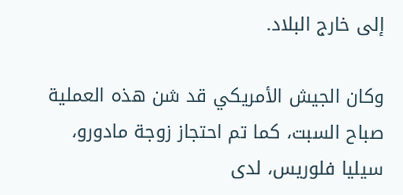إلى خارج البلاد.

وكان الجيش الأمريكي قد شن هذه العملية صباح السبت، كما تم احتجاز زوجة مادورو، سيليا فلوريس، لدى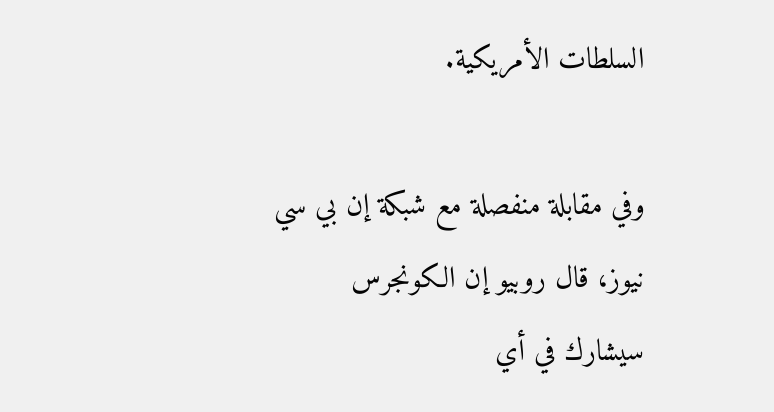السلطات الأمريكية.

وفي مقابلة منفصلة مع شبكة إن بي سي نيوز، قال روبيو إن الكونجرس سيشارك في أي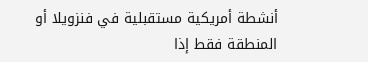أنشطة أمريكية مستقبلية في فنزويلا أو المنطقة فقط إذا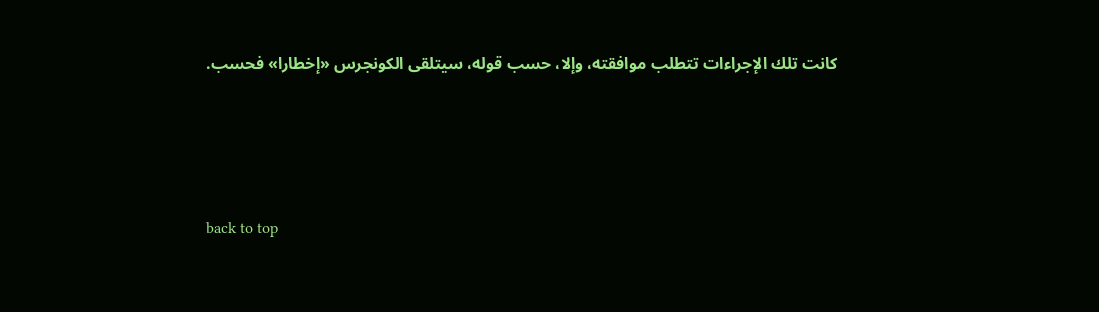كانت تلك الإجراءات تتطلب موافقته، وإلا، حسب قوله، سيتلقى الكونجرس «إخطارا» فحسب.





back to top